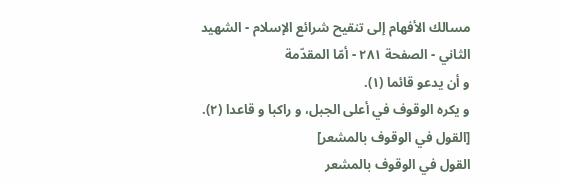مسالك الأفهام إلى تنقيح شرائع الإسلام - الشهيد الثاني - الصفحة ٢٨١ - أمّا المقدّمة
و أن يدعو قائما (١).
و يكره الوقوف في أعلى الجبل، و راكبا و قاعدا (٢).
[القول في الوقوف بالمشعر]
القول في الوقوف بالمشعر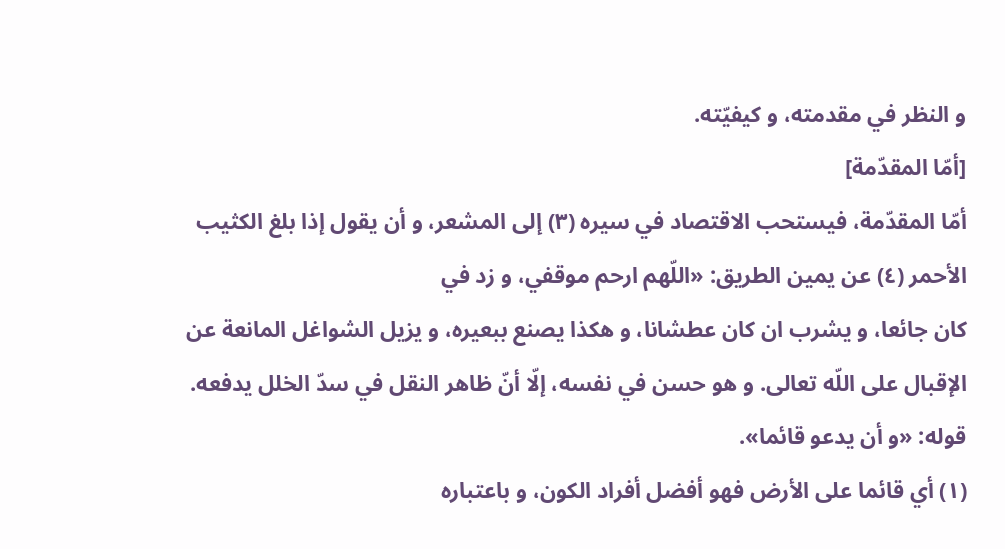و النظر في مقدمته، و كيفيّته.
[أمّا المقدّمة]
أمّا المقدّمة، فيستحب الاقتصاد في سيره (٣) إلى المشعر، و أن يقول إذا بلغ الكثيب الأحمر (٤) عن يمين الطريق: «اللّهم ارحم موقفي، و زد في
كان جائعا، و يشرب ان كان عطشانا، و هكذا يصنع ببعيره، و يزيل الشواغل المانعة عن الإقبال على اللّه تعالى. و هو حسن في نفسه، إلّا أنّ ظاهر النقل في سدّ الخلل يدفعه.
قوله: «و أن يدعو قائما».
(١) أي قائما على الأرض فهو أفضل أفراد الكون، و باعتباره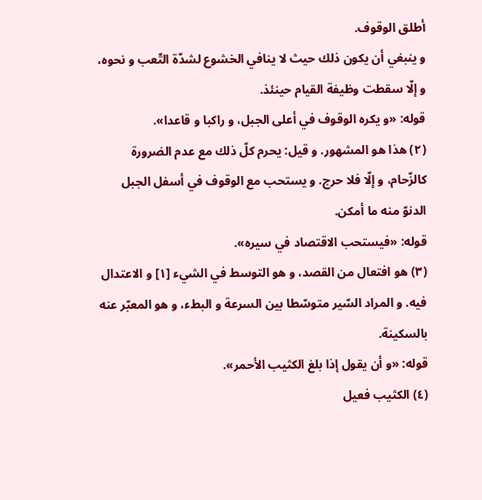أطلق الوقوف.
و ينبغي أن يكون ذلك حيث لا ينافي الخشوع لشدّة التّعب و نحوه، و إلّا سقطت وظيفة القيام حينئذ.
قوله: «و يكره الوقوف في أعلى الجبل، و راكبا و قاعدا».
(٢) هذا هو المشهور. و قيل: يحرم كلّ ذلك مع عدم الضرورة كالزّحام، و إلّا فلا حرج. و يستحب مع الوقوف في أسفل الجبل الدنوّ منه ما أمكن.
قوله: «فيستحب الاقتصاد في سيره».
(٣) هو افتعال من القصد، و هو التوسط في الشيء [١] و الاعتدال فيه. و المراد السّير متوسّطا بين السرعة و البطء، و هو المعبّر عنه بالسكينة.
قوله: «و أن يقول إذا بلغ الكثيب الأحمر».
(٤) الكثيب فعيل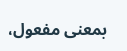بمعنى مفعول،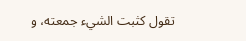تقول كثبت الشيء جمعته، و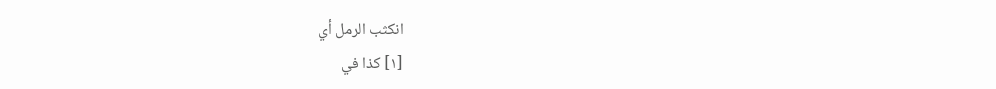انكثب الرمل أي
[١] كذا في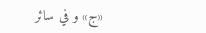«ج» و في سائر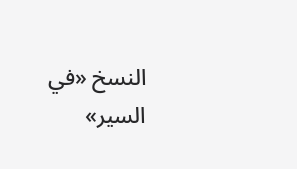النسخ «في السير»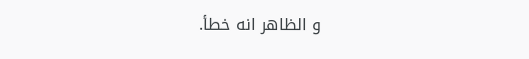و الظاهر انه خطأ.